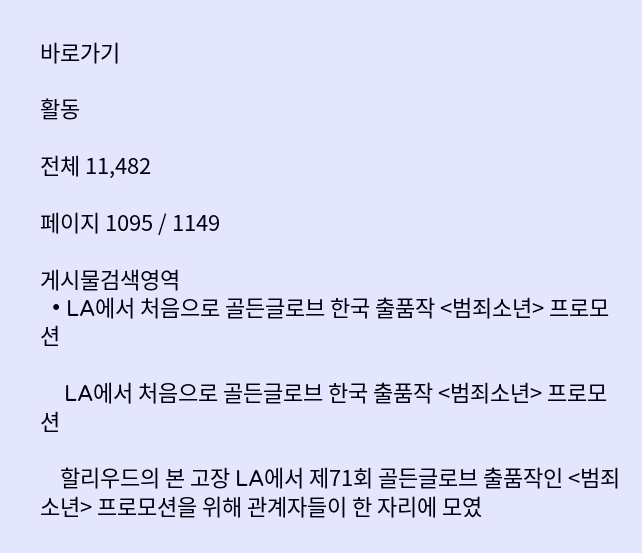바로가기

활동

전체 11,482

페이지 1095 / 1149

게시물검색영역
  • LA에서 처음으로 골든글로브 한국 출품작 <범죄소년> 프로모션

    LA에서 처음으로 골든글로브 한국 출품작 <범죄소년> 프로모션

    할리우드의 본 고장 LA에서 제71회 골든글로브 출품작인 <범죄소년> 프로모션을 위해 관계자들이 한 자리에 모였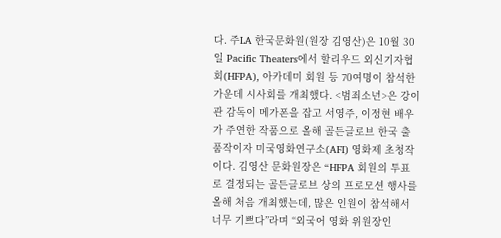다. 주LA 한국문화원(원장 김영산)은 10월 30일 Pacific Theaters에서 할리우드 외신기자협회(HFPA), 아카데미 회원 등 70여명이 참석한 가운데 시사회를 개최했다. <범죄소년>은 강이관 감독이 메가폰을 잡고 서영주, 이정현 배우가 주연한 작품으로 올해 골든글로브 한국 출품작이자 미국영화연구소(AFI) 영화제 초청작이다. 김영산 문화원장은 “HFPA 회원의 투표로 결정되는 골든글로브 상의 프로모션 행사를 올해 처음 개최했는데, 많은 인원이 참석해서 너무 기쁘다”라며 “외국어 영화 위원장인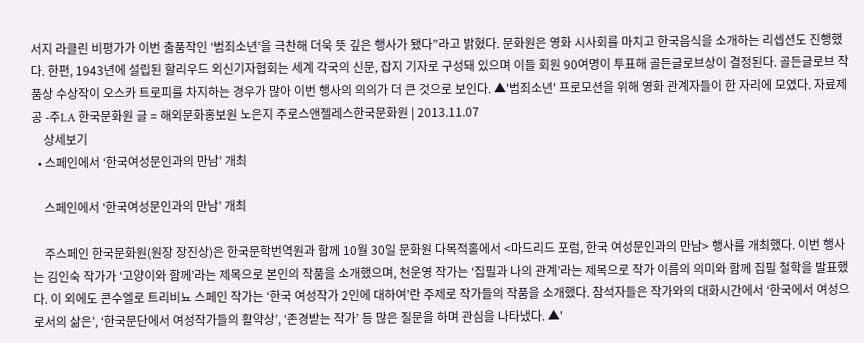서지 라클린 비평가가 이번 출품작인 ‘범죄소년’을 극찬해 더욱 뜻 깊은 행사가 됐다”라고 밝혔다. 문화원은 영화 시사회를 마치고 한국음식을 소개하는 리셉션도 진행했다. 한편, 1943년에 설립된 할리우드 외신기자협회는 세계 각국의 신문, 잡지 기자로 구성돼 있으며 이들 회원 90여명이 투표해 골든글로브상이 결정된다. 골든글로브 작품상 수상작이 오스카 트로피를 차지하는 경우가 많아 이번 행사의 의의가 더 큰 것으로 보인다. ▲'범죄소년' 프로모션을 위해 영화 관계자들이 한 자리에 모였다. 자료제공 -주LA 한국문화원 글 = 해외문화홍보원 노은지 주로스앤젤레스한국문화원 | 2013.11.07
    상세보기
  • 스페인에서 ‘한국여성문인과의 만남’ 개최

    스페인에서 ‘한국여성문인과의 만남’ 개최

    주스페인 한국문화원(원장 장진상)은 한국문학번역원과 함께 10월 30일 문화원 다목적홀에서 <마드리드 포럼, 한국 여성문인과의 만남> 행사를 개최했다. 이번 행사는 김인숙 작가가 ‘고양이와 함께’라는 제목으로 본인의 작품을 소개했으며, 천운영 작가는 ‘집필과 나의 관계’라는 제목으로 작가 이름의 의미와 함께 집필 철학을 발표했다. 이 외에도 콘수엘로 트리비뇨 스페인 작가는 ‘한국 여성작가 2인에 대하여’란 주제로 작가들의 작품을 소개했다. 참석자들은 작가와의 대화시간에서 ‘한국에서 여성으로서의 삶은’, ‘한국문단에서 여성작가들의 활약상’, ‘존경받는 작가’ 등 많은 질문을 하며 관심을 나타냈다. ▲'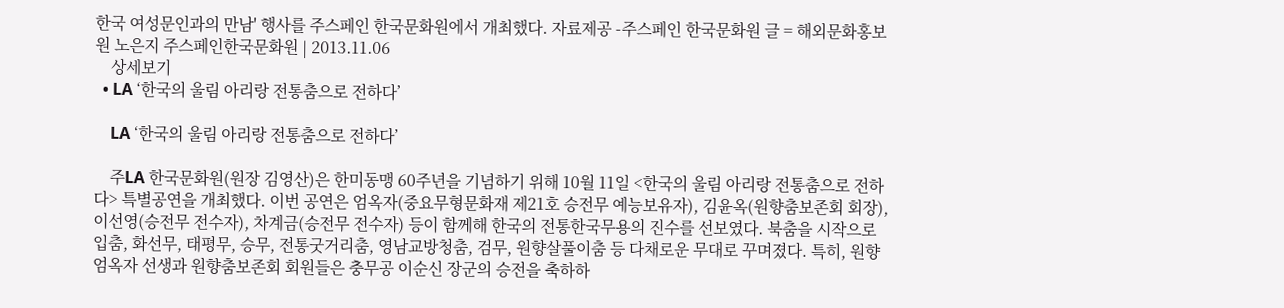한국 여성문인과의 만남' 행사를 주스페인 한국문화원에서 개최했다. 자료제공 -주스페인 한국문화원 글 = 해외문화홍보원 노은지 주스페인한국문화원 | 2013.11.06
    상세보기
  • LA ‘한국의 울림 아리랑 전통춤으로 전하다’

    LA ‘한국의 울림 아리랑 전통춤으로 전하다’

    주LA 한국문화원(원장 김영산)은 한미동맹 60주년을 기념하기 위해 10월 11일 <한국의 울림 아리랑 전통춤으로 전하다> 특별공연을 개최했다. 이번 공연은 엄옥자(중요무형문화재 제21호 승전무 예능보유자), 김윤옥(원향춤보존회 회장), 이선영(승전무 전수자), 차계금(승전무 전수자) 등이 함께해 한국의 전통한국무용의 진수를 선보였다. 북춤을 시작으로 입춤, 화선무, 태평무, 승무, 전통굿거리춤, 영남교방청춤, 검무, 원향살풀이춤 등 다채로운 무대로 꾸며졌다. 특히, 원향 엄옥자 선생과 원향춤보존회 회원들은 충무공 이순신 장군의 승전을 축하하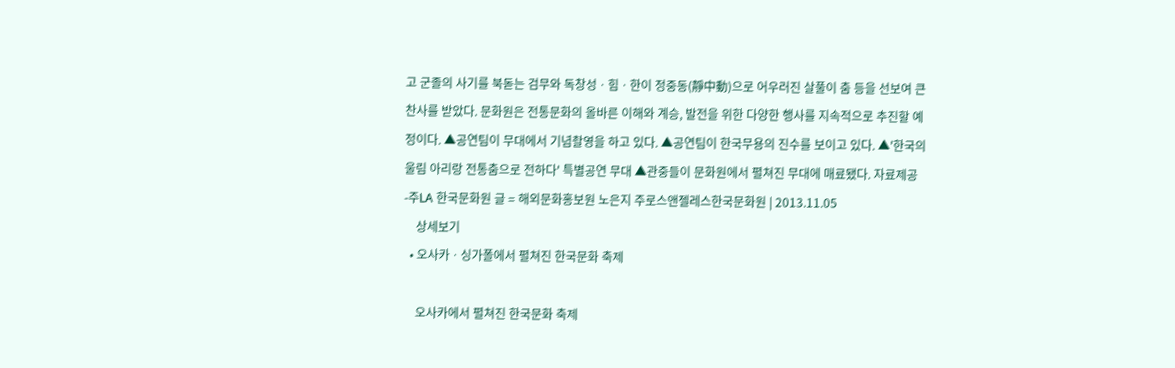고 군졸의 사기를 북돋는 검무와 독창성ㆍ힘ㆍ한이 정중동(靜中動)으로 어우러진 살풀이 춤 등을 선보여 큰 찬사를 받았다. 문화원은 전통문화의 올바른 이해와 계승, 발전을 위한 다양한 행사를 지속적으로 추진할 예정이다. ▲공연팀이 무대에서 기념촬영을 하고 있다. ▲공연팀이 한국무용의 진수를 보이고 있다. ▲'한국의 울림 아리랑 전통춤으로 전하다' 특별공연 무대 ▲관중들이 문화원에서 펼쳐진 무대에 매료됐다. 자료제공 -주LA 한국문화원 글 = 해외문화홍보원 노은지 주로스앤젤레스한국문화원 | 2013.11.05
    상세보기
  • 오사카ㆍ싱가폴에서 펼쳐진 한국문화 축제

    오사카에서 펼쳐진 한국문화 축제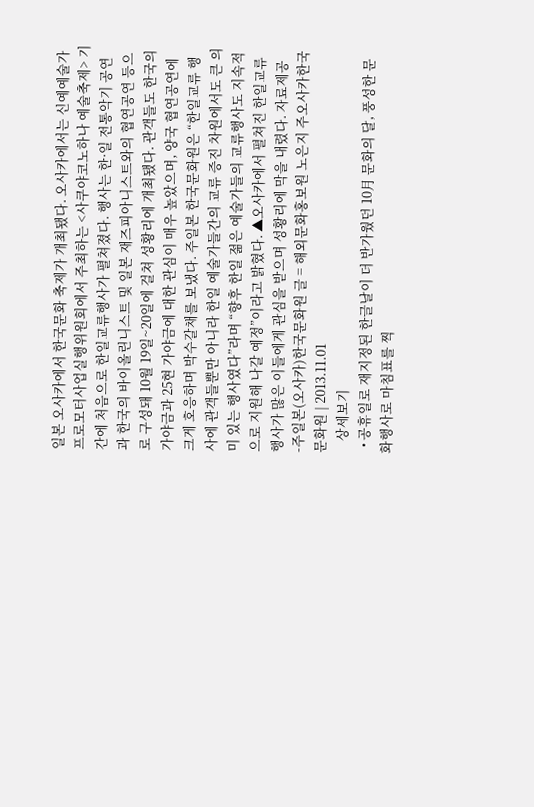일본 오사카에서 한국문화 축제가 개최됐다. 오사카에서는 신예예술가 프로모터사업실행위원회에서 주최하는 <사쿠야코노하나 예술축제> 기간에 처음으로 한일교류행사가 펼쳐졌다. 행사는 한·일 전통악기 공연과 한국의 바이올린니스트 및 일본 재즈피아니스트와의 협연공연 등으로 구성돼 10월 19일~20일에 걸쳐 성황리에 개최됐다. 관객들도 한국의 가야금과 25현 가야금에 대한 관심이 매우 높았으며, 양국 협연공연에 크게 호응하며 박수갈채를 보냈다. 주일본 한국문화원은 “한일교류 행사에 관객들뿐만 아니라 한일 예술가들간의 교류 증진 차원에서도 큰 의미 있는 행사였다”라며 “향후 한일 젊은 예술가들의 교류행사도 지속적으로 지원해 나갈 예정”이라고 밝혔다. ▲오사카에서 펼쳐진 한일교류행사가 많은 이들에게 관심을 받으며 성황리에 막을 내렸다. 자료제공 -주일본(오사카)한국문화원 글 = 해외문화홍보원 노은지 주오사카한국문화원 | 2013.11.01
    상세보기
  • 공휴일로 재지정된 한글날이 더 반가웠던 10月 문화의 달, 풍성한 문화행사로 마침표를 찍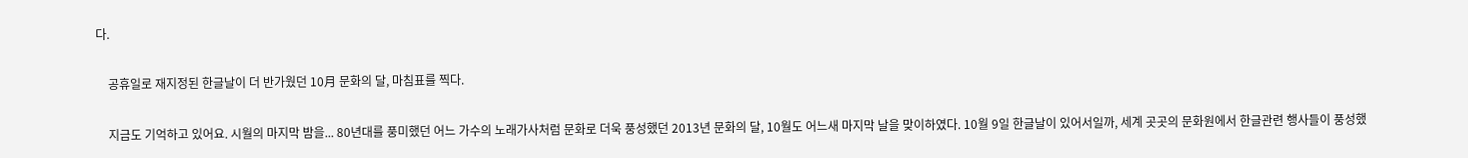다.

    공휴일로 재지정된 한글날이 더 반가웠던 10月 문화의 달, 마침표를 찍다.

    지금도 기억하고 있어요. 시월의 마지막 밤을... 80년대를 풍미했던 어느 가수의 노래가사처럼 문화로 더욱 풍성했던 2013년 문화의 달, 10월도 어느새 마지막 날을 맞이하였다. 10월 9일 한글날이 있어서일까, 세계 곳곳의 문화원에서 한글관련 행사들이 풍성했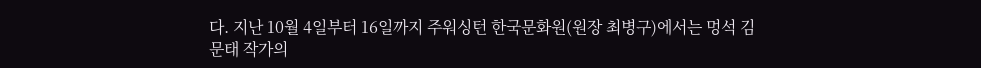다. 지난 10월 4일부터 16일까지 주워싱턴 한국문화원(원장 최병구)에서는 멍석 김문태 작가의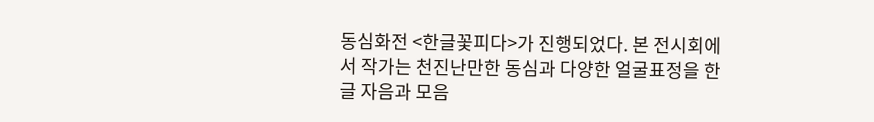동심화전 <한글꽃피다>가 진행되었다. 본 전시회에서 작가는 천진난만한 동심과 다양한 얼굴표정을 한글 자음과 모음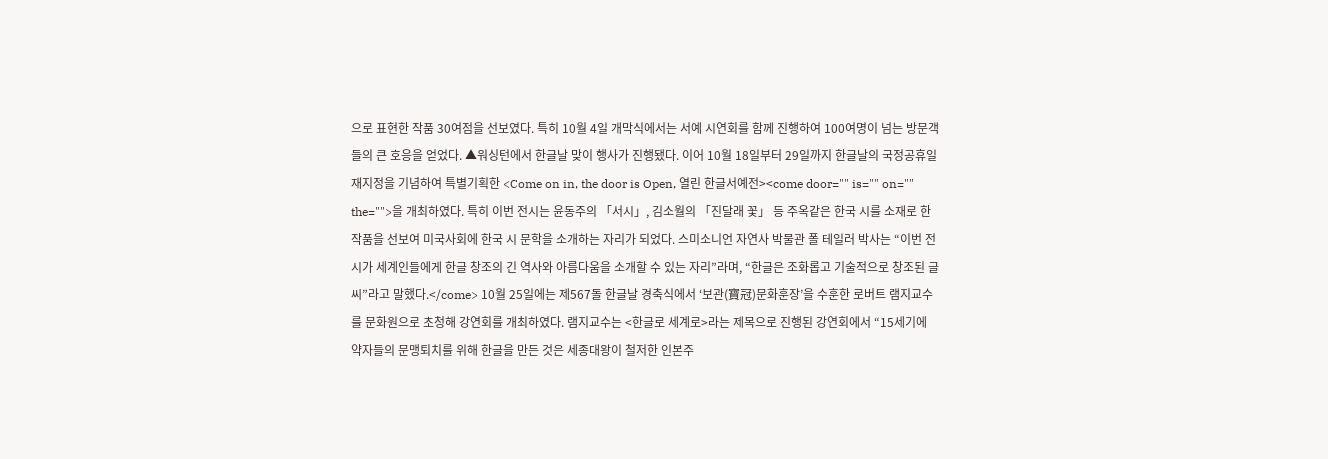으로 표현한 작품 30여점을 선보였다. 특히 10월 4일 개막식에서는 서예 시연회를 함께 진행하여 100여명이 넘는 방문객들의 큰 호응을 얻었다. ▲워싱턴에서 한글날 맞이 행사가 진행됐다. 이어 10월 18일부터 29일까지 한글날의 국정공휴일 재지정을 기념하여 특별기획한 <Come on in, the door is Open, 열린 한글서예전><come door="" is="" on="" the="">을 개최하였다. 특히 이번 전시는 윤동주의 「서시」, 김소월의 「진달래 꽃」 등 주옥같은 한국 시를 소재로 한 작품을 선보여 미국사회에 한국 시 문학을 소개하는 자리가 되었다. 스미소니언 자연사 박물관 폴 테일러 박사는 “이번 전시가 세계인들에게 한글 창조의 긴 역사와 아름다움을 소개할 수 있는 자리”라며, “한글은 조화롭고 기술적으로 창조된 글씨”라고 말했다.</come> 10월 25일에는 제567돌 한글날 경축식에서 ‘보관(寶冠)문화훈장’을 수훈한 로버트 램지교수를 문화원으로 초청해 강연회를 개최하였다. 램지교수는 <한글로 세계로>라는 제목으로 진행된 강연회에서 “15세기에 약자들의 문맹퇴치를 위해 한글을 만든 것은 세종대왕이 철저한 인본주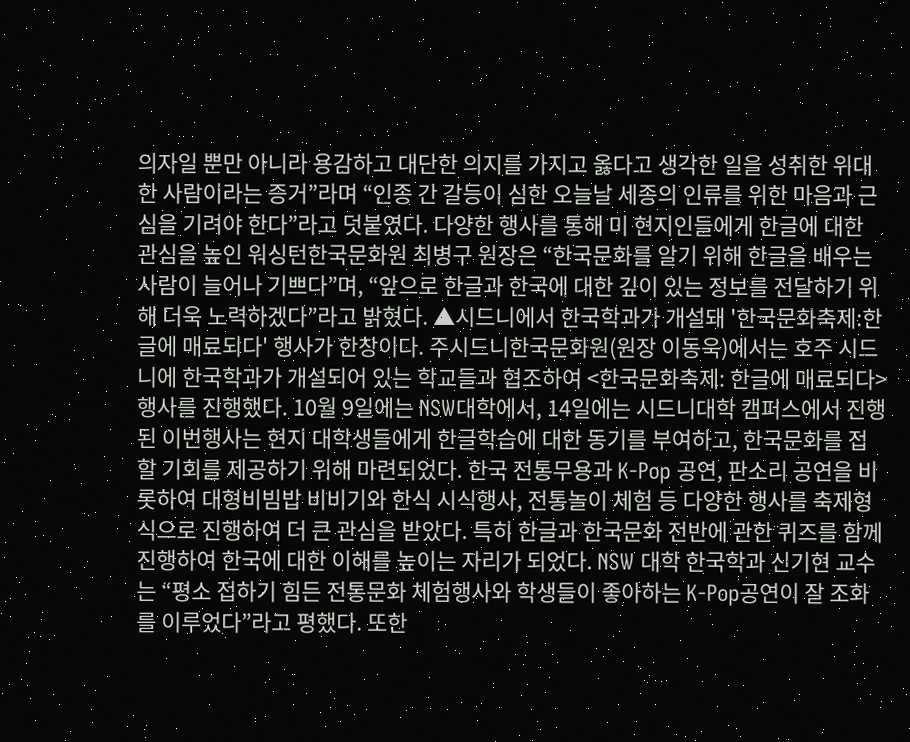의자일 뿐만 아니라 용감하고 대단한 의지를 가지고 옳다고 생각한 일을 성취한 위대한 사람이라는 증거”라며 “인종 간 갈등이 심한 오늘날 세종의 인류를 위한 마음과 근심을 기려야 한다”라고 덧붙였다. 다양한 행사를 통해 미 현지인들에게 한글에 대한 관심을 높인 워싱턴한국문화원 최병구 원장은 “한국문화를 알기 위해 한글을 배우는 사람이 늘어나 기쁘다”며, “앞으로 한글과 한국에 대한 깊이 있는 정보를 전달하기 위해 더욱 노력하겠다”라고 밝혔다. ▲시드니에서 한국학과가 개설돼 '한국문화축제:한글에 매료되다' 행사가 한창이다. 주시드니한국문화원(원장 이동욱)에서는 호주 시드니에 한국학과가 개설되어 있는 학교들과 협조하여 <한국문화축제: 한글에 매료되다> 행사를 진행했다. 10월 9일에는 NSW대학에서, 14일에는 시드니대학 캠퍼스에서 진행된 이번행사는 현지 대학생들에게 한글학습에 대한 동기를 부여하고, 한국문화를 접할 기회를 제공하기 위해 마련되었다. 한국 전통무용과 K-Pop 공연, 판소리 공연을 비롯하여 대형비빔밥 비비기와 한식 시식행사, 전통놀이 체험 등 다양한 행사를 축제형식으로 진행하여 더 큰 관심을 받았다. 특히 한글과 한국문화 전반에 관한 퀴즈를 함께 진행하여 한국에 대한 이해를 높이는 자리가 되었다. NSW 대학 한국학과 신기현 교수는 “평소 접하기 힘든 전통문화 체험행사와 학생들이 좋아하는 K-Pop공연이 잘 조화를 이루었다”라고 평했다. 또한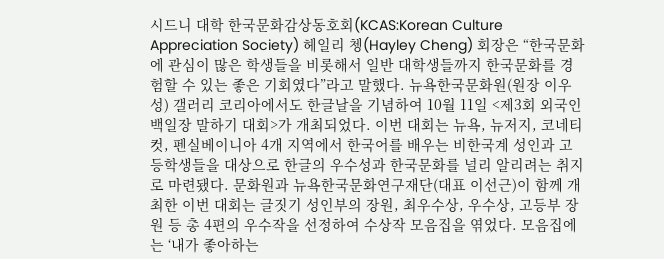시드니 대학 한국문화감상동호회(KCAS:Korean Culture Appreciation Society) 헤일리 쳉(Hayley Cheng) 회장은 “한국문화에 관심이 많은 학생들을 비롯해서 일반 대학생들까지 한국문화를 경험할 수 있는 좋은 기회였다”라고 말했다. 뉴욕한국문화원(원장 이우성) 갤러리 코리아에서도 한글날을 기념하여 10월 11일 <제3회 외국인 백일장 말하기 대회>가 개최되었다. 이번 대회는 뉴욕, 뉴저지, 코네티컷, 펜실베이니아 4개 지역에서 한국어를 배우는 비한국계 성인과 고등학생들을 대상으로 한글의 우수성과 한국문화를 널리 알리려는 취지로 마련됐다. 문화원과 뉴욕한국문화연구재단(대표 이선근)이 함께 개최한 이번 대회는 글짓기 성인부의 장원, 최우수상, 우수상, 고등부 장원 등 총 4편의 우수작을 선정하여 수상작 모음집을 엮었다. 모음집에는 ‘내가 좋아하는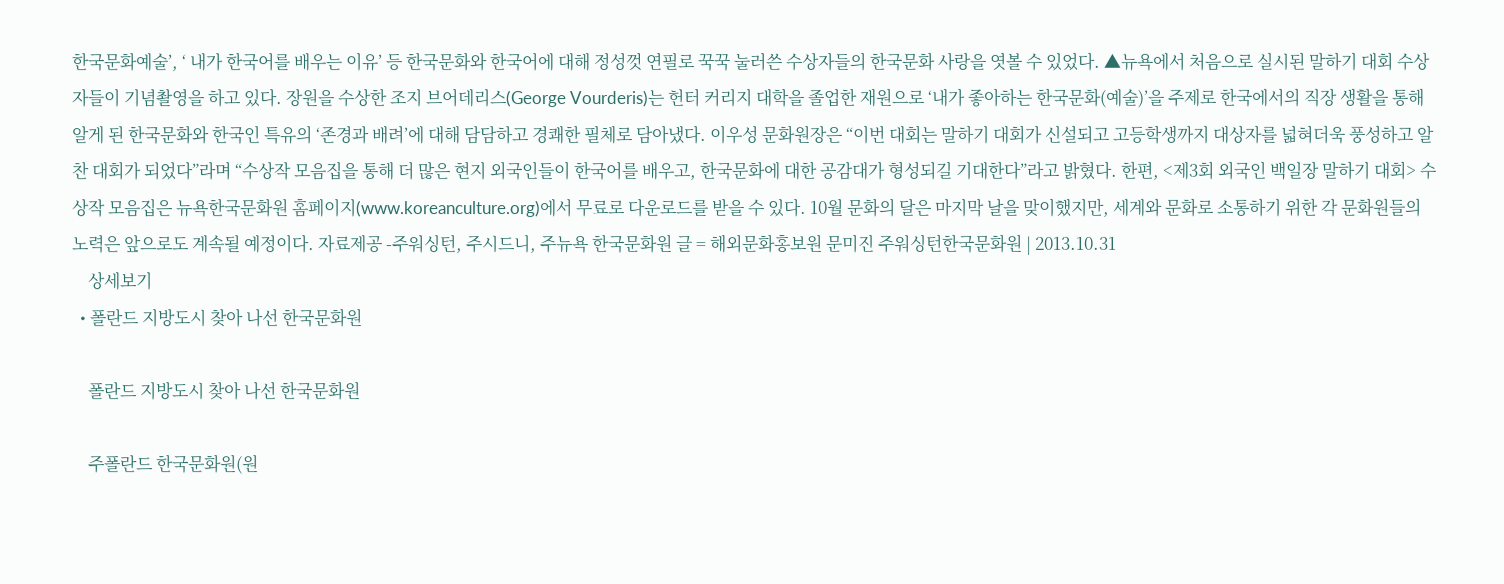한국문화예술’, ‘ 내가 한국어를 배우는 이유’ 등 한국문화와 한국어에 대해 정성껏 연필로 꾹꾹 눌러쓴 수상자들의 한국문화 사랑을 엿볼 수 있었다. ▲뉴욕에서 처음으로 실시된 말하기 대회 수상자들이 기념촬영을 하고 있다. 장원을 수상한 조지 브어데리스(George Vourderis)는 헌터 커리지 대학을 졸업한 재원으로 ‘내가 좋아하는 한국문화(예술)’을 주제로 한국에서의 직장 생활을 통해 알게 된 한국문화와 한국인 특유의 ‘존경과 배려’에 대해 담담하고 경쾌한 필체로 담아냈다. 이우성 문화원장은 “이번 대회는 말하기 대회가 신설되고 고등학생까지 대상자를 넓혀더욱 풍성하고 알찬 대회가 되었다”라며 “수상작 모음집을 통해 더 많은 현지 외국인들이 한국어를 배우고, 한국문화에 대한 공감대가 형성되길 기대한다”라고 밝혔다. 한편, <제3회 외국인 백일장 말하기 대회> 수상작 모음집은 뉴욕한국문화원 홈페이지(www.koreanculture.org)에서 무료로 다운로드를 받을 수 있다. 10월 문화의 달은 마지막 날을 맞이했지만, 세계와 문화로 소통하기 위한 각 문화원들의 노력은 앞으로도 계속될 예정이다. 자료제공 -주워싱턴, 주시드니, 주뉴욕 한국문화원 글 = 해외문화홍보원 문미진 주워싱턴한국문화원 | 2013.10.31
    상세보기
  • 폴란드 지방도시 찾아 나선 한국문화원

    폴란드 지방도시 찾아 나선 한국문화원

    주폴란드 한국문화원(원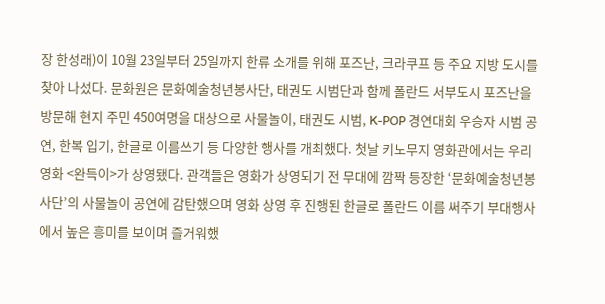장 한성래)이 10월 23일부터 25일까지 한류 소개를 위해 포즈난, 크라쿠프 등 주요 지방 도시를 찾아 나섰다. 문화원은 문화예술청년봉사단, 태권도 시범단과 함께 폴란드 서부도시 포즈난을 방문해 현지 주민 450여명을 대상으로 사물놀이, 태권도 시범, K-POP 경연대회 우승자 시범 공연, 한복 입기, 한글로 이름쓰기 등 다양한 행사를 개최했다. 첫날 키노무지 영화관에서는 우리 영화 <완득이>가 상영됐다. 관객들은 영화가 상영되기 전 무대에 깜짝 등장한 ‘문화예술청년봉사단’의 사물놀이 공연에 감탄했으며 영화 상영 후 진행된 한글로 폴란드 이름 써주기 부대행사에서 높은 흥미를 보이며 즐거워했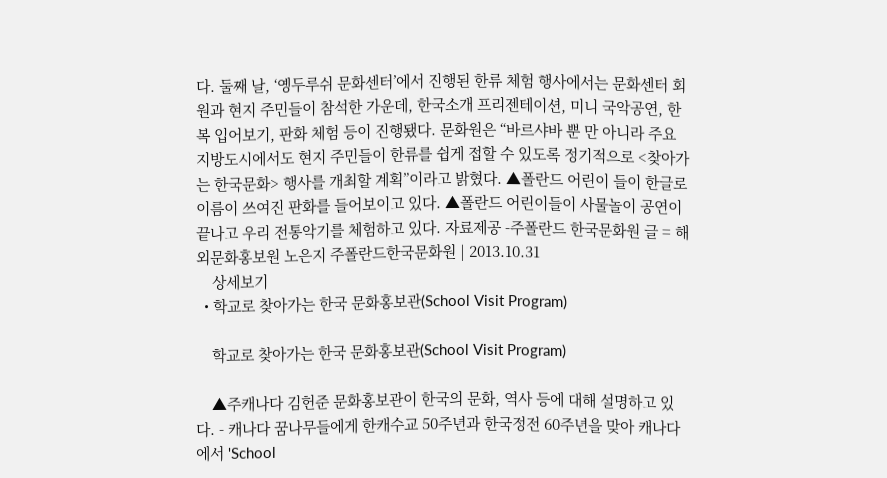다. 둘째 날, ‘옝두루쉬 문화센터’에서 진행된 한류 체험 행사에서는 문화센터 회원과 현지 주민들이 참석한 가운데, 한국소개 프리젠테이션, 미니 국악공연, 한복 입어보기, 판화 체험 등이 진행됐다. 문화원은 “바르샤바 뿐 만 아니라 주요 지방도시에서도 현지 주민들이 한류를 쉽게 접할 수 있도록 정기적으로 <찾아가는 한국문화> 행사를 개최할 계획”이라고 밝혔다. ▲폴란드 어린이 들이 한글로 이름이 쓰여진 판화를 들어보이고 있다. ▲폴란드 어린이들이 사물놀이 공연이 끝나고 우리 전통악기를 체험하고 있다. 자료제공 -주폴란드 한국문화원 글 = 해외문화홍보원 노은지 주폴란드한국문화원 | 2013.10.31
    상세보기
  • 학교로 찾아가는 한국 문화홍보관(School Visit Program)

    학교로 찾아가는 한국 문화홍보관(School Visit Program)

    ▲주캐나다 김헌준 문화홍보관이 한국의 문화, 역사 등에 대해 설명하고 있다. - 캐나다 꿈나무들에게 한캐수교 50주년과 한국정전 60주년을 맞아 캐나다에서 'School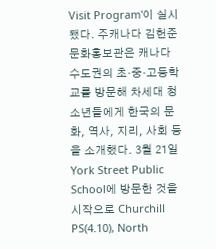Visit Program'이 실시됐다. 주캐나다 김헌준 문화홍보관은 캐나다 수도권의 초·중·고등학교를 방문해 차세대 청소년들에게 한국의 문화, 역사, 지리, 사회 등을 소개했다. 3월 21일 York Street Public School에 방문한 것을 시작으로 Churchill PS(4.10), North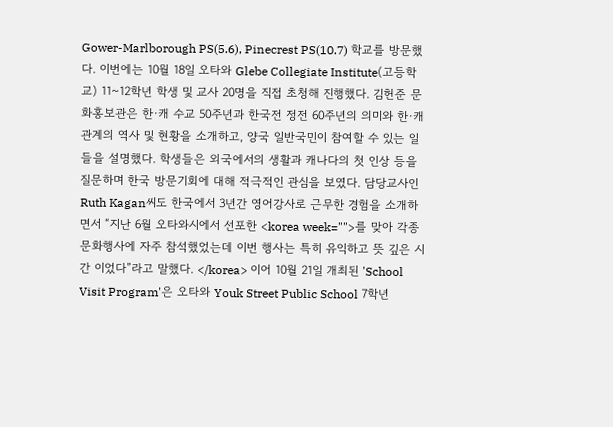Gower-Marlborough PS(5.6), Pinecrest PS(10.7) 학교를 방문했다. 이번에는 10월 18일 오타와 Glebe Collegiate Institute(고등학교) 11~12학년 학생 및 교사 20명을 직접 초청해 진행했다. 김헌준 문화홍보관은 한·캐 수교 50주년과 한국전 정전 60주년의 의미와 한·캐 관계의 역사 및 현황을 소개하고, 양국 일반국민이 참여할 수 있는 일들을 설명했다. 학생들은 외국에서의 생활과 캐나다의 첫 인상 등을 질문하며 한국 방문기회에 대해 적극적인 관심을 보였다. 담당교사인 Ruth Kagan씨도 한국에서 3년간 영어강사로 근무한 경험을 소개하면서 “지난 6월 오타와시에서 선포한 <korea week="">를 맞아 각종 문화행사에 자주 참석했었는데 이번 행사는 특히 유익하고 뜻 깊은 시간 이었다”라고 말했다. </korea> 이어 10월 21일 개최된 'School Visit Program'은 오타와 Youk Street Public School 7학년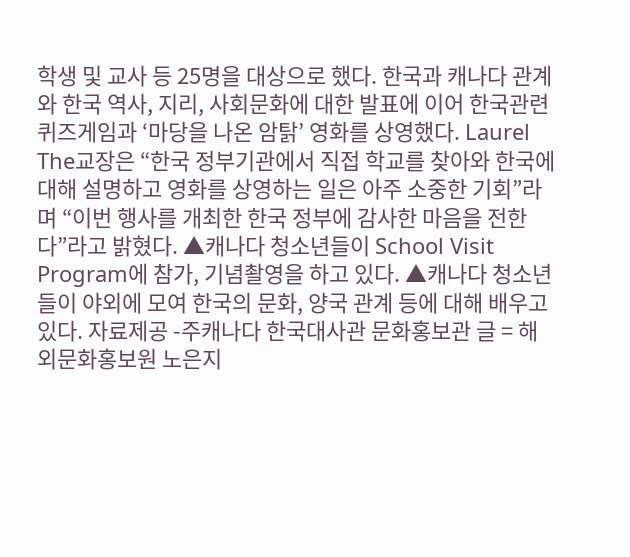학생 및 교사 등 25명을 대상으로 했다. 한국과 캐나다 관계와 한국 역사, 지리, 사회문화에 대한 발표에 이어 한국관련 퀴즈게임과 ‘마당을 나온 암탉’ 영화를 상영했다. Laurel The교장은 “한국 정부기관에서 직접 학교를 찾아와 한국에 대해 설명하고 영화를 상영하는 일은 아주 소중한 기회”라며 “이번 행사를 개최한 한국 정부에 감사한 마음을 전한다”라고 밝혔다. ▲캐나다 청소년들이 School Visit Program에 참가, 기념촬영을 하고 있다. ▲캐나다 청소년들이 야외에 모여 한국의 문화, 양국 관계 등에 대해 배우고 있다. 자료제공 -주캐나다 한국대사관 문화홍보관 글 = 해외문화홍보원 노은지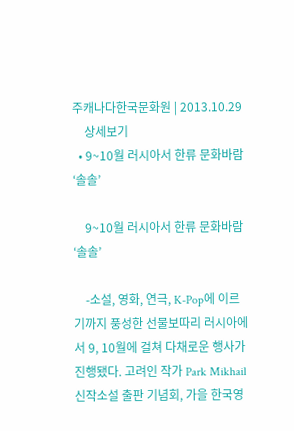주캐나다한국문화원 | 2013.10.29
    상세보기
  • 9~10월 러시아서 한류 문화바람 ‘솔솔’

    9~10월 러시아서 한류 문화바람 ‘솔솔’

    -소설, 영화, 연극, K-Pop에 이르기까지 풍성한 선물보따리 러시아에서 9, 10월에 걸쳐 다채로운 행사가 진행됐다. 고려인 작가 Park Mikhail 신작소설 출판 기념회, 가을 한국영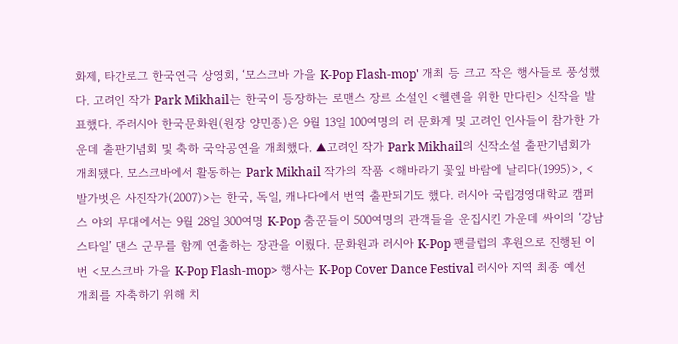화제, 타간로그 한국연극 상영회, ‘모스크바 가을 K-Pop Flash-mop' 개최 등 크고 작은 행사들로 풍성했다. 고려인 작가 Park Mikhail는 한국이 등장하는 로맨스 장르 소설인 <헬렌을 위한 만다린> 신작을 발표했다. 주러시아 한국문화원(원장 양민종)은 9월 13일 100여명의 러 문화계 및 고려인 인사들이 참가한 가운데 출판기념회 및 축하 국악공연을 개최했다. ▲고려인 작가 Park Mikhail의 신작소설 출판기념회가 개최됐다. 모스크바에서 활동하는 Park Mikhail 작가의 작품 <해바라기 꽃잎 바람에 날리다(1995)>, <발가벗은 사진작가(2007)>는 한국, 독일, 캐나다에서 번역 출판되기도 했다. 러시아 국립경영대학교 캠퍼스 야외 무대에서는 9월 28일 300여명 K-Pop 춤꾼들이 500여명의 관객들을 운집시킨 가운데 싸이의 ‘강남스타일’ 댄스 군무를 함께 연출하는 장관을 이뤘다. 문화원과 러시아 K-Pop 팬클럽의 후원으로 진행된 이번 <모스크바 가을 K-Pop Flash-mop> 행사는 K-Pop Cover Dance Festival 러시아 지역 최종 예선 개최를 자축하기 위해 치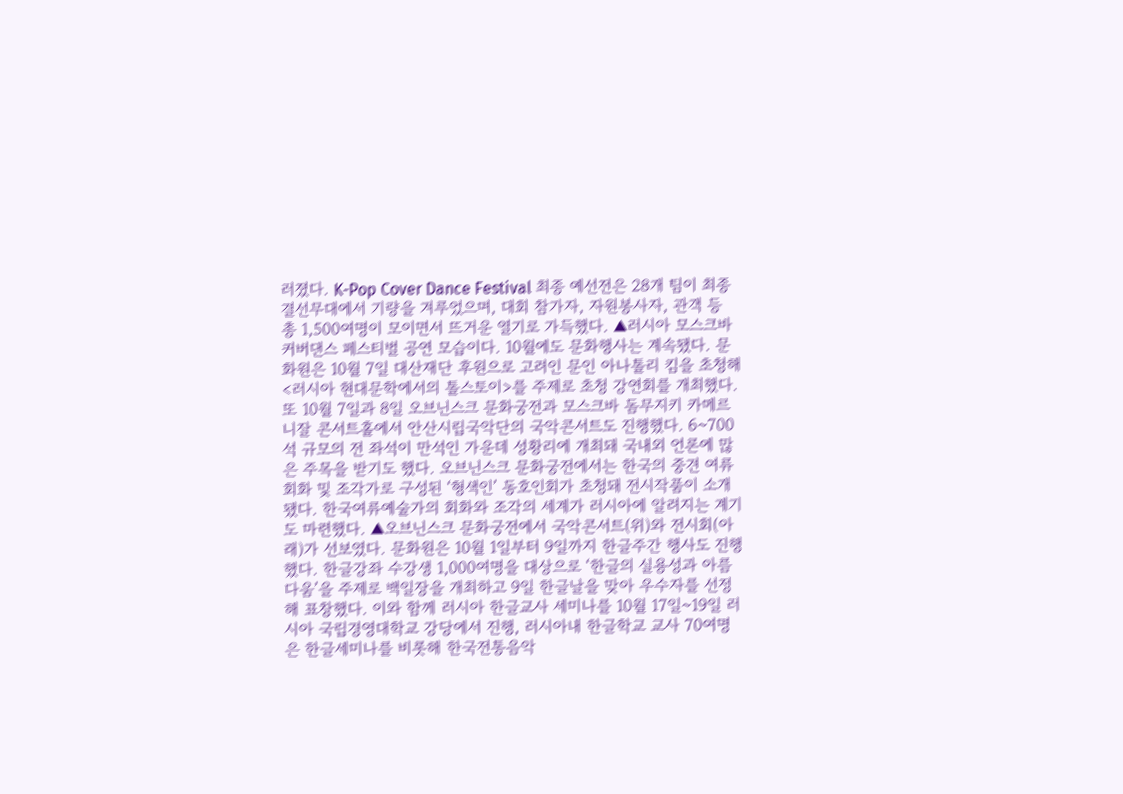러졌다. K-Pop Cover Dance Festival 최종 예선전은 28개 팀이 최종 결선무대에서 기량을 겨루었으며, 대회 참가자, 자원봉사자, 관객 등 총 1,500여명이 모이면서 뜨거운 열기로 가득했다. ▲러시아 모스크바 커버댄스 페스티벌 공연 모습이다. 10월에도 문화행사는 계속됐다. 문화원은 10월 7일 대산재단 후원으로 고려인 문인 아나톨리 킴을 초청해 <러시아 현대문학에서의 톨스토이>를 주제로 초청 강연회를 개최했다. 또 10월 7일과 8일 오브닌스크 문화궁전과 모스크바 돔무지키 카메르니잘 콘서트홀에서 안산시립국악단의 국악콘서트도 진행했다. 6~700석 규모의 전 좌석이 만석인 가운데 성황리에 개최돼 국내외 언론에 많은 주목을 받기도 했다. 오브닌스크 문화궁전에서는 한국의 중견 여류회화 및 조각가로 구성된 ‘형색인’ 동호인회가 초청돼 전시작품이 소개됐다. 한국여류예술가의 회화와 조각의 세계가 러시아에 알려지는 계기도 마련했다. ▲오브닌스크 문화궁전에서 국악콘서트(위)와 전시회(아래)가 선보였다. 문화원은 10월 1일부터 9일까지 한글주간 행사도 진행했다. 한글강좌 수강생 1,000여명을 대상으로 ‘한글의 실용성과 아름다움’을 주제로 백일장을 개최하고 9일 한글날을 맞아 우수자를 선정해 표창했다. 이와 함께 러시아 한글교사 세미나를 10월 17일~19일 러시아 국립경영대학교 강당에서 진행, 러시아내 한글학교 교사 70여명은 한글세미나를 비롯해 한국전통음악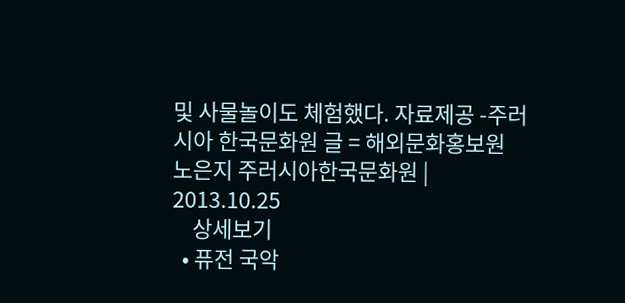및 사물놀이도 체험했다. 자료제공 -주러시아 한국문화원 글 = 해외문화홍보원 노은지 주러시아한국문화원 | 2013.10.25
    상세보기
  • 퓨전 국악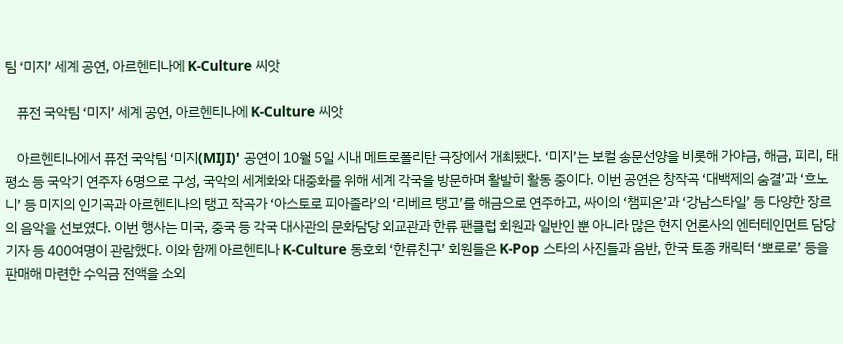팀 ‘미지’ 세계 공연, 아르헨티나에 K-Culture 씨앗

    퓨전 국악팀 ‘미지’ 세계 공연, 아르헨티나에 K-Culture 씨앗

    아르헨티나에서 퓨전 국악팀 ‘미지(MIJI)' 공연이 10월 5일 시내 메트로폴리탄 극장에서 개최됐다. ‘미지’는 보컬 송문선양을 비롯해 가야금, 해금, 피리, 태평소 등 국악기 연주자 6명으로 구성, 국악의 세계화와 대중화를 위해 세계 각국을 방문하며 활발히 활동 중이다. 이번 공연은 창작곡 ‘대백제의 숨결’과 ‘흐노니’ 등 미지의 인기곡과 아르헨티나의 탱고 작곡가 ‘아스토로 피아졸라’의 ‘리베르 탱고’를 해금으로 연주하고, 싸이의 ‘챔피온’과 ‘강남스타일’ 등 다양한 장르의 음악을 선보였다. 이번 행사는 미국, 중국 등 각국 대사관의 문화담당 외교관과 한류 팬클럽 회원과 일반인 뿐 아니라 많은 현지 언론사의 엔터테인먼트 담당 기자 등 400여명이 관람했다. 이와 함께 아르헨티나 K-Culture 동호회 ‘한류친구’ 회원들은 K-Pop 스타의 사진들과 음반, 한국 토종 캐릭터 ‘뽀로로’ 등을 판매해 마련한 수익금 전액을 소외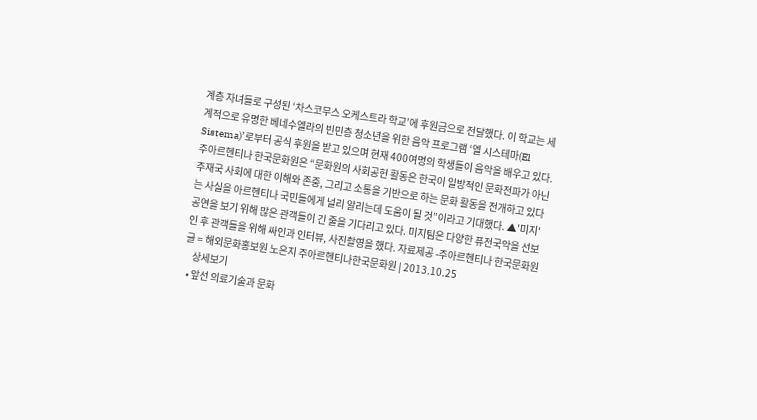계층 자녀들로 구성된 ‘차스코무스 오케스트라 학교’에 후원금으로 전달했다. 이 학교는 세계적으로 유명한 베네수엘라의 빈민층 청소년을 위한 음악 프로그램 ‘엘 시스테마(El Sistema)’로부터 공식 후원을 받고 있으며 현재 400여명의 학생들이 음악을 배우고 있다. 주아르헨티나 한국문화원은 “문화원의 사회공헌 활동은 한국이 일방적인 문화전파가 아닌 주재국 사회에 대한 이해와 존중, 그리고 소통을 기반으로 하는 문화 활동을 전개하고 있다는 사실을 아르헨티나 국민들에게 널리 알리는데 도움이 될 것”이라고 기대했다. ▲'미지' 공연을 보기 위해 많은 관객들이 긴 줄을 기다리고 있다. 미지팀은 다양한 퓨전국악을 선보인 후 관객들을 위해 싸인과 인터뷰, 사진촬영을 했다. 자료제공 -주아르헨티나 한국문화원 글 = 해외문화홍보원 노은지 주아르헨티나한국문화원 | 2013.10.25
    상세보기
  • 앞선 의료기술과 문화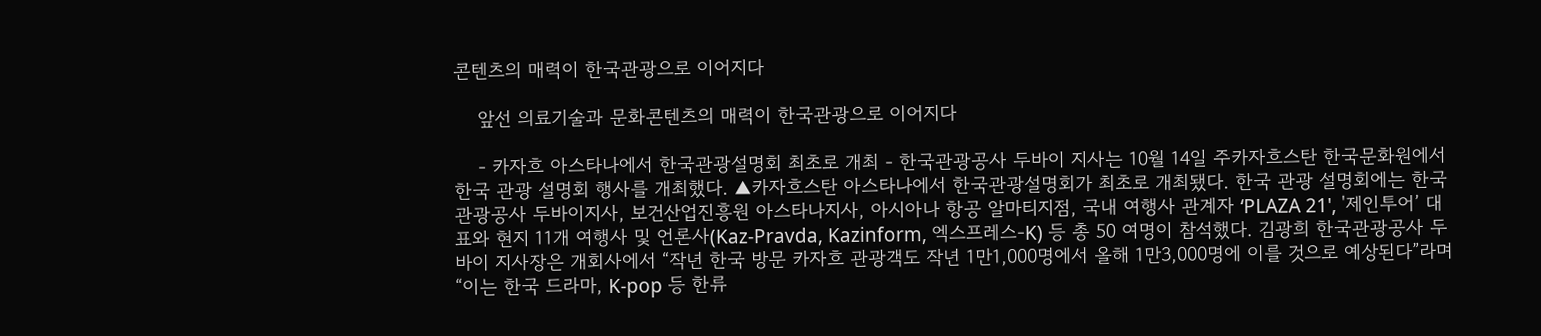콘텐츠의 매력이 한국관광으로 이어지다

    앞선 의료기술과 문화콘텐츠의 매력이 한국관광으로 이어지다

    - 카자흐 아스타나에서 한국관광설명회 최초로 개최 - 한국관광공사 두바이 지사는 10월 14일 주카자흐스탄 한국문화원에서 한국 관광 설명회 행사를 개최했다. ▲카자흐스탄 아스타나에서 한국관광설명회가 최초로 개최됐다. 한국 관광 설명회에는 한국관광공사 두바이지사, 보건산업진흥원 아스타나지사, 아시아나 항공 알마티지점, 국내 여행사 관계자 ‘PLAZA 21', '제인투어’ 대표와 현지 11개 여행사 및 언론사(Kaz-Pravda, Kazinform, 엑스프레스-K) 등 총 50 여명이 참석했다. 김광희 한국관광공사 두바이 지사장은 개회사에서 “작년 한국 방문 카자흐 관광객도 작년 1만1,000명에서 올해 1만3,000명에 이를 것으로 예상된다”라며 “이는 한국 드라마, K-pop 등 한류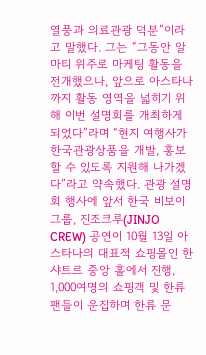열풍과 의료관광 덕분”이라고 말했다. 그는 “그동안 알마티 위주로 마케팅 활동을 전개했으나, 앞으로 아스타나까지 활동 영역을 넓히기 위해 이번 설명회를 개최하게 되었다”라며 “현지 여행사가 한국관광상품을 개발, 홍보할 수 있도록 지원해 나가겠다”라고 약속했다. 관광 설명회 행사에 앞서 한국 비보이그룹, 진조크루(JINJO CREW) 공연이 10월 13일 아스타나의 대표적 쇼핑몰인 한샤트르 중앙 홀에서 진행, 1,000여명의 쇼핑객 및 한류 팬들이 운집하며 한류 문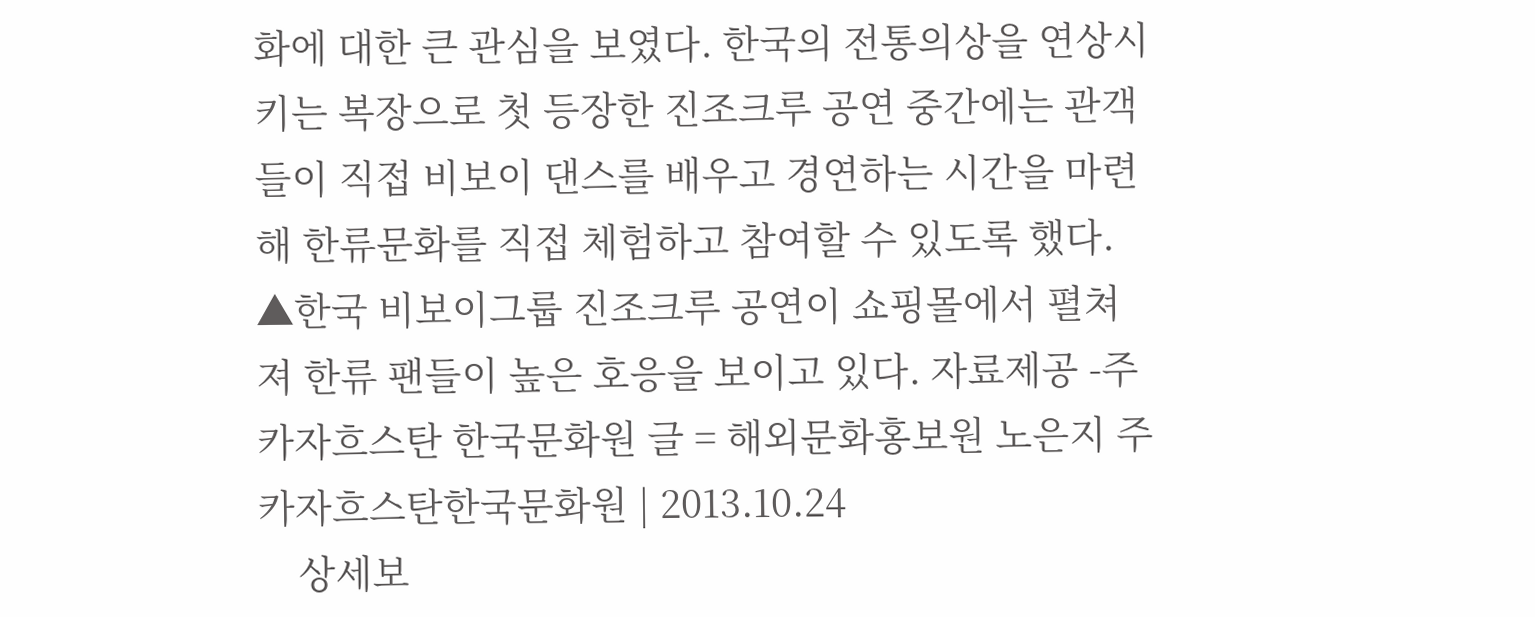화에 대한 큰 관심을 보였다. 한국의 전통의상을 연상시키는 복장으로 첫 등장한 진조크루 공연 중간에는 관객들이 직접 비보이 댄스를 배우고 경연하는 시간을 마련해 한류문화를 직접 체험하고 참여할 수 있도록 했다. ▲한국 비보이그룹 진조크루 공연이 쇼핑몰에서 펼쳐져 한류 팬들이 높은 호응을 보이고 있다. 자료제공 -주카자흐스탄 한국문화원 글 = 해외문화홍보원 노은지 주카자흐스탄한국문화원 | 2013.10.24
    상세보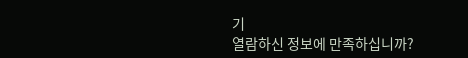기
열람하신 정보에 만족하십니까?